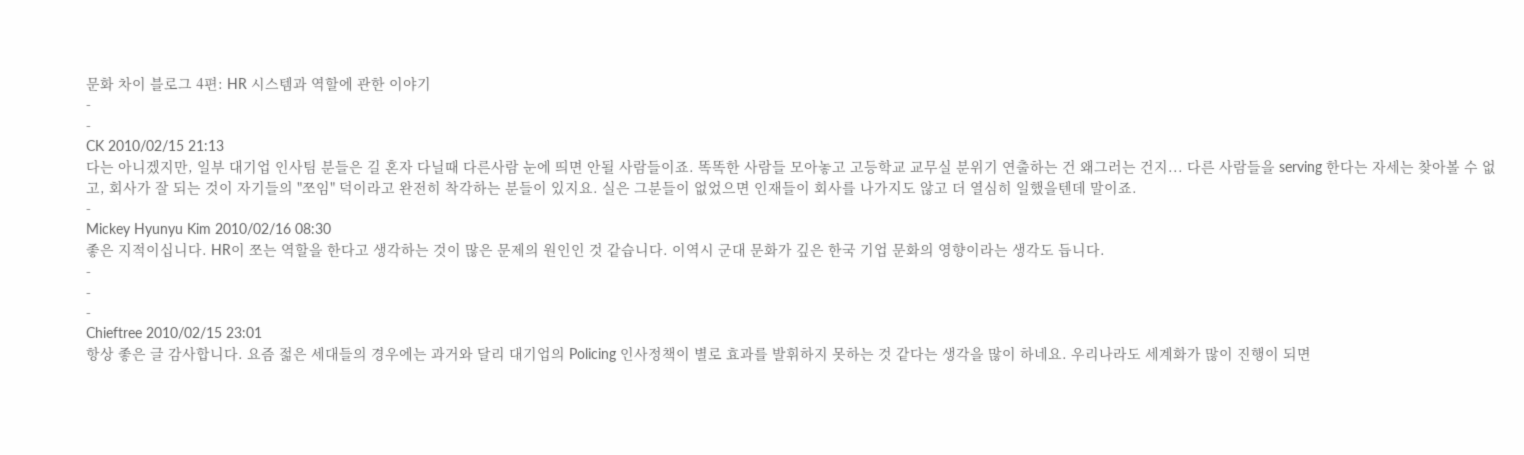문화 차이 블로그 4편: HR 시스템과 역할에 관한 이야기
-
-
CK 2010/02/15 21:13
다는 아니겠지만, 일부 대기업 인사팀 분들은 길 혼자 다닐때 다른사람 눈에 띄면 안될 사람들이죠. 똑똑한 사람들 모아놓고 고등학교 교무실 분위기 연출하는 건 왜그러는 건지... 다른 사람들을 serving 한다는 자세는 찾아볼 수 없고, 회사가 잘 되는 것이 자기들의 "쪼임" 덕이라고 완전히 착각하는 분들이 있지요. 실은 그분들이 없었으면 인재들이 회사를 나가지도 않고 더 열심히 일했을텐데 말이죠.
-
Mickey Hyunyu Kim 2010/02/16 08:30
좋은 지적이십니다. HR이 쪼는 역할을 한다고 생각하는 것이 많은 문제의 원인인 것 같습니다. 이역시 군대 문화가 깊은 한국 기업 문화의 영향이라는 생각도 듭니다.
-
-
-
Chieftree 2010/02/15 23:01
항상 좋은 글 감사합니다. 요즘 젊은 세대들의 경우에는 과거와 달리 대기업의 Policing 인사정책이 별로 효과를 발휘하지 못하는 것 같다는 생각을 많이 하네요. 우리나라도 세계화가 많이 진행이 되면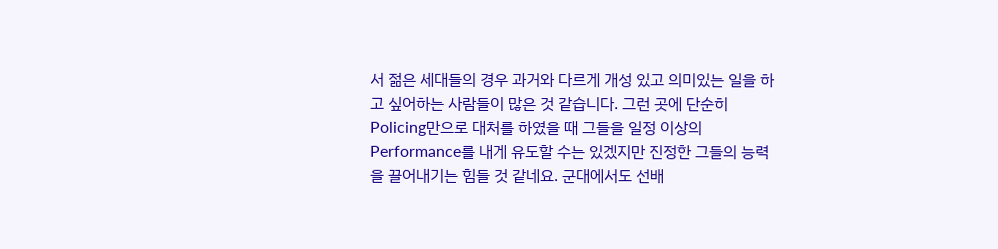서 젊은 세대들의 경우 과거와 다르게 개성 있고 의미있는 일을 하고 싶어하는 사람들이 많은 것 같습니다. 그런 곳에 단순히 Policing만으로 대처를 하였을 때 그들을 일정 이상의 Performance를 내게 유도할 수는 있겠지만 진정한 그들의 능력을 끌어내기는 힘들 것 같네요. 군대에서도 선배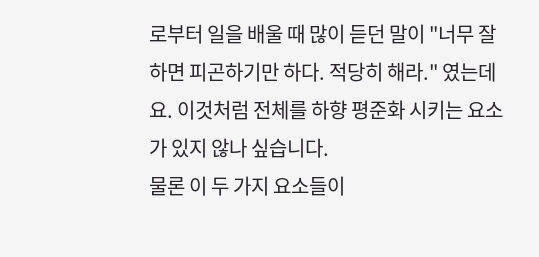로부터 일을 배울 때 많이 듣던 말이 "너무 잘 하면 피곤하기만 하다. 적당히 해라." 였는데요. 이것처럼 전체를 하향 평준화 시키는 요소가 있지 않나 싶습니다.
물론 이 두 가지 요소들이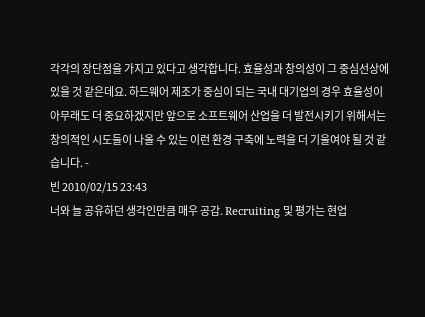각각의 장단점을 가지고 있다고 생각합니다. 효율성과 창의성이 그 중심선상에 있을 것 같은데요. 하드웨어 제조가 중심이 되는 국내 대기업의 경우 효율성이 아무래도 더 중요하겠지만 앞으로 소프트웨어 산업을 더 발전시키기 위해서는 창의적인 시도들이 나올 수 있는 이런 환경 구축에 노력을 더 기울여야 될 것 같습니다. -
빈 2010/02/15 23:43
너와 늘 공유하던 생각인만큼 매우 공감. Recruiting 및 평가는 현업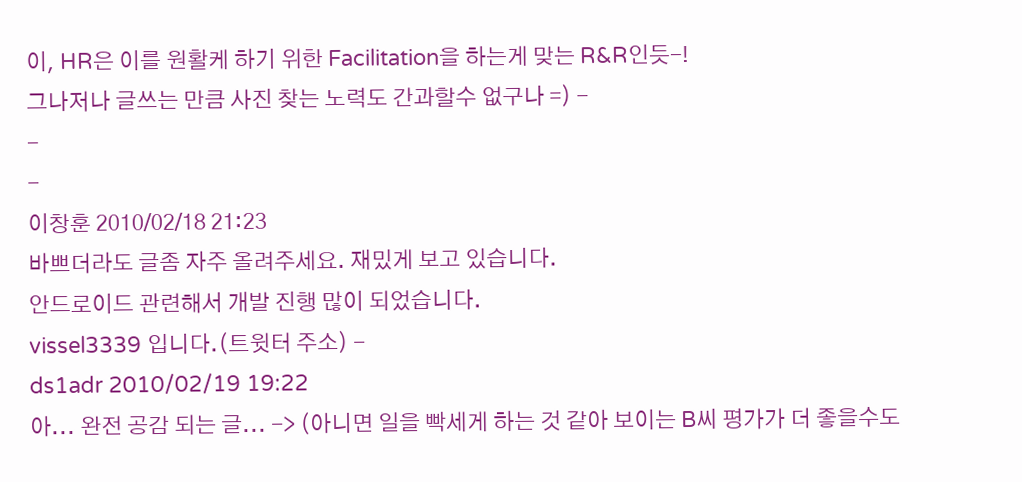이, HR은 이를 원활케 하기 위한 Facilitation을 하는게 맞는 R&R인듯-!
그나저나 글쓰는 만큼 사진 찾는 노력도 간과할수 없구나 =) -
-
-
이창훈 2010/02/18 21:23
바쁘더라도 글좀 자주 올려주세요. 재밌게 보고 있습니다.
안드로이드 관련해서 개발 진행 많이 되었습니다.
vissel3339 입니다.(트윗터 주소) -
ds1adr 2010/02/19 19:22
아... 완전 공감 되는 글... -> (아니면 일을 빡세게 하는 것 같아 보이는 B씨 평가가 더 좋을수도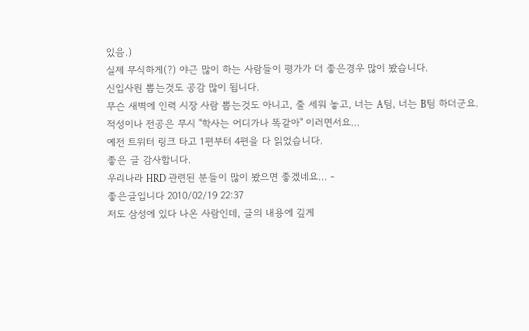있음.)
실제 무식하게(?) 야근 많이 하는 사람들이 평가가 더 좋은경우 많이 봤습니다.
신입사원 뽑는것도 공감 많이 됩니다.
무슨 새벽에 인력 시장 사람 뽑는것도 아니고, 줄 세워 놓고, 너는 A팀, 너는 B팀 하더군요.
적성이나 전공은 무시 "학사는 어디가나 똑같아" 이러면서요...
예전 트위터 링크 타고 1편부터 4편을 다 읽었습니다.
좋은 글 감사합니다.
우리나라 HRD 관련된 분들이 많이 봤으면 좋겠네요... -
좋은글입니다 2010/02/19 22:37
저도 삼성에 있다 나온 사람인데, 글의 내용에 깊게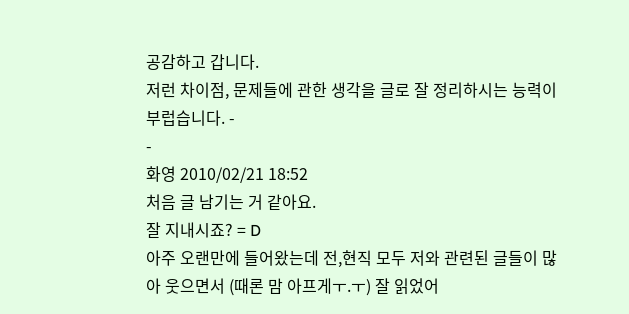공감하고 갑니다.
저런 차이점, 문제들에 관한 생각을 글로 잘 정리하시는 능력이 부럽습니다. -
-
화영 2010/02/21 18:52
처음 글 남기는 거 같아요.
잘 지내시죠? = D
아주 오랜만에 들어왔는데 전,현직 모두 저와 관련된 글들이 많아 웃으면서 (때론 맘 아프게ㅜ.ㅜ) 잘 읽었어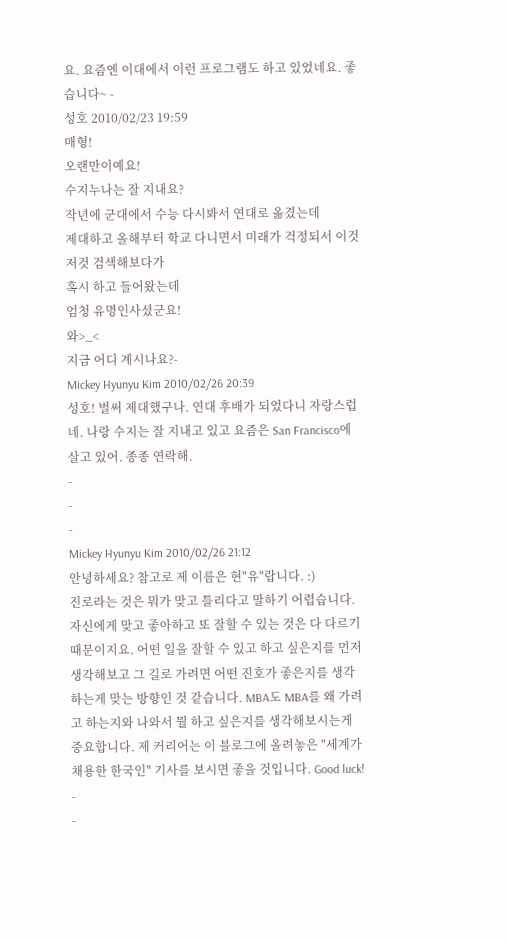요. 요즘엔 이대에서 이런 프로그램도 하고 있었네요. 좋습니다~ -
성호 2010/02/23 19:59
매형!
오랜만이예요!
수지누나는 잘 지내요?
작년에 군대에서 수능 다시봐서 연대로 옮겼는데
제대하고 올해부터 학교 다니면서 미래가 걱정되서 이것저것 검색해보다가
혹시 하고 들어왔는데
엄청 유명인사셨군요!
와>_<
지금 어디 계시나요?-
Mickey Hyunyu Kim 2010/02/26 20:39
성호! 벌써 제대했구나. 연대 후배가 되었다니 자랑스럽네. 나랑 수지는 잘 지내고 있고 요즘은 San Francisco에 살고 있어. 종종 연락해.
-
-
-
Mickey Hyunyu Kim 2010/02/26 21:12
안녕하세요? 참고로 제 이름은 현"유"랍니다. :)
진로라는 것은 뭐가 맞고 틀리다고 말하기 어렵습니다. 자신에게 맞고 좋아하고 또 잘할 수 있는 것은 다 다르기 때문이지요. 어떤 일을 잘할 수 있고 하고 싶은지를 먼저 생각해보고 그 길로 가려면 어떤 진호가 좋은지를 생각하는게 맞는 방향인 것 같습니다. MBA도 MBA를 왜 가려고 하는지와 나와서 뭘 하고 싶은지를 생각해보시는게 중요합니다. 제 커리어는 이 블로그에 올려놓은 "세계가 채용한 한국인" 기사를 보시면 좋을 것입니다. Good luck!
-
-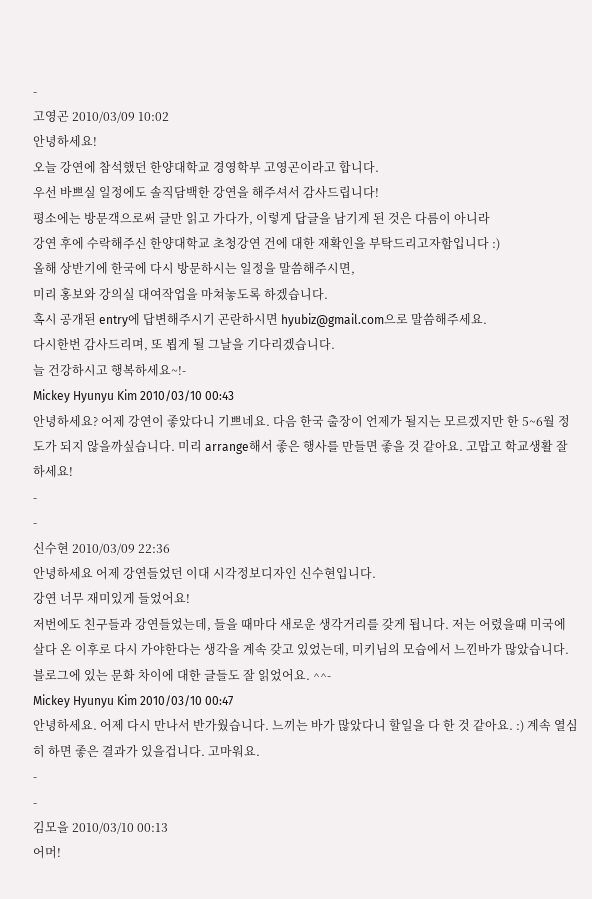-
고영곤 2010/03/09 10:02
안녕하세요!
오늘 강연에 참석했던 한양대학교 경영학부 고영곤이라고 합니다.
우선 바쁘실 일정에도 솔직담백한 강연을 해주셔서 감사드립니다!
평소에는 방문객으로써 글만 읽고 가다가, 이렇게 답글을 남기게 된 것은 다름이 아니라
강연 후에 수락해주신 한양대학교 초청강연 건에 대한 재확인을 부탁드리고자함입니다 :)
올해 상반기에 한국에 다시 방문하시는 일정을 말씀해주시면,
미리 홍보와 강의실 대여작업을 마쳐놓도록 하겠습니다.
혹시 공개된 entry에 답변해주시기 곤란하시면 hyubiz@gmail.com으로 말씀해주세요.
다시한번 감사드리며, 또 뵙게 될 그날을 기다리겠습니다.
늘 건강하시고 행복하세요~!-
Mickey Hyunyu Kim 2010/03/10 00:43
안녕하세요? 어제 강연이 좋았다니 기쁘네요. 다음 한국 출장이 언제가 될지는 모르겠지만 한 5~6월 정도가 되지 않을까싶습니다. 미리 arrange해서 좋은 행사를 만들면 좋을 것 같아요. 고맙고 학교생활 잘 하세요!
-
-
신수현 2010/03/09 22:36
안녕하세요 어제 강연들었던 이대 시각정보디자인 신수현입니다.
강연 너무 재미있게 들었어요!
저번에도 친구들과 강연들었는데, 들을 때마다 새로운 생각거리를 갖게 됩니다. 저는 어렸을때 미국에 살다 온 이후로 다시 가야한다는 생각을 계속 갖고 있었는데, 미키님의 모습에서 느낀바가 많았습니다.
블로그에 있는 문화 차이에 대한 글들도 잘 읽었어요. ^^-
Mickey Hyunyu Kim 2010/03/10 00:47
안녕하세요. 어제 다시 만나서 반가웠습니다. 느끼는 바가 많았다니 할일을 다 한 것 같아요. :) 계속 열심히 하면 좋은 결과가 있을겁니다. 고마워요.
-
-
김모을 2010/03/10 00:13
어머!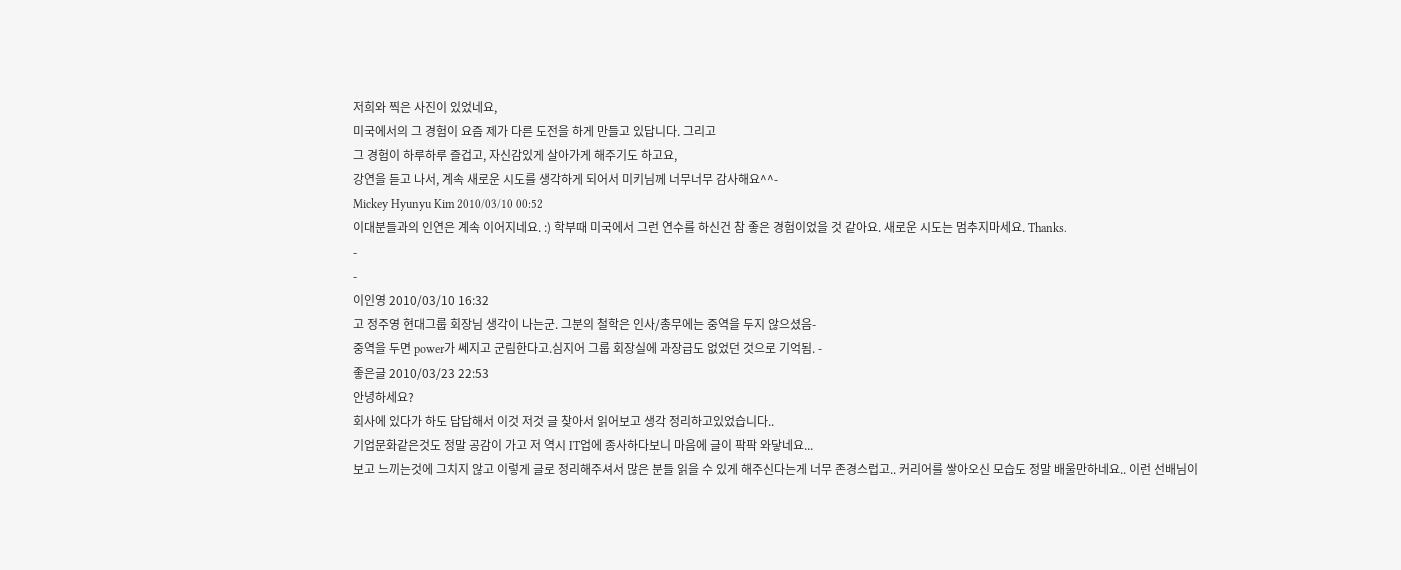저희와 찍은 사진이 있었네요,
미국에서의 그 경험이 요즘 제가 다른 도전을 하게 만들고 있답니다. 그리고
그 경험이 하루하루 즐겁고, 자신감있게 살아가게 해주기도 하고요,
강연을 듣고 나서, 계속 새로운 시도를 생각하게 되어서 미키님께 너무너무 감사해요^^-
Mickey Hyunyu Kim 2010/03/10 00:52
이대분들과의 인연은 계속 이어지네요. :) 학부때 미국에서 그런 연수를 하신건 참 좋은 경험이었을 것 같아요. 새로운 시도는 멈추지마세요. Thanks.
-
-
이인영 2010/03/10 16:32
고 정주영 현대그룹 회장님 생각이 나는군. 그분의 철학은 인사/총무에는 중역을 두지 않으셨음-
중역을 두면 power가 쎄지고 군림한다고.심지어 그룹 회장실에 과장급도 없었던 것으로 기억됨. -
좋은글 2010/03/23 22:53
안녕하세요?
회사에 있다가 하도 답답해서 이것 저것 글 찾아서 읽어보고 생각 정리하고있었습니다..
기업문화같은것도 정말 공감이 가고 저 역시 IT업에 종사하다보니 마음에 글이 팍팍 와닿네요...
보고 느끼는것에 그치지 않고 이렇게 글로 정리해주셔서 많은 분들 읽을 수 있게 해주신다는게 너무 존경스럽고.. 커리어를 쌓아오신 모습도 정말 배울만하네요.. 이런 선배님이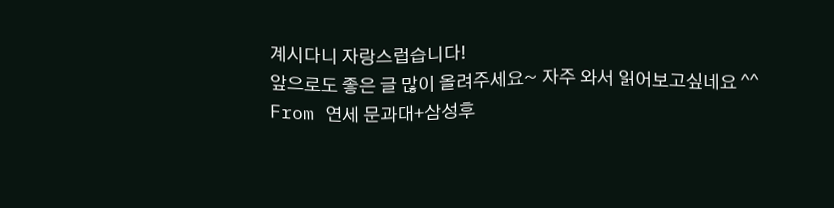계시다니 자랑스럽습니다!
앞으로도 좋은 글 많이 올려주세요~ 자주 와서 읽어보고싶네요 ^^
From 연세 문과대+삼성후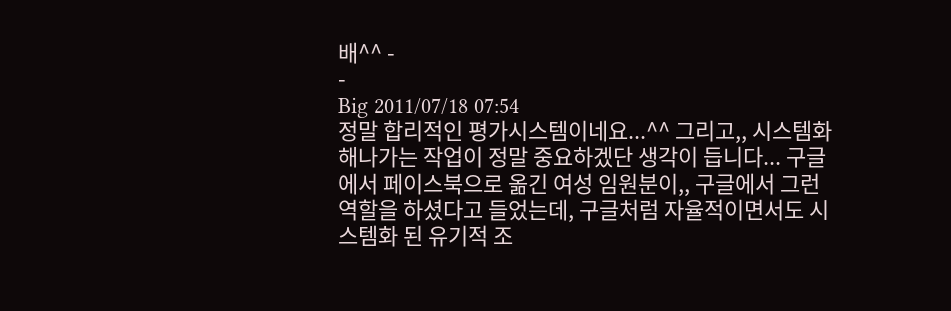배^^ -
-
Big 2011/07/18 07:54
정말 합리적인 평가시스템이네요...^^ 그리고,, 시스템화 해나가는 작업이 정말 중요하겠단 생각이 듭니다... 구글에서 페이스북으로 옮긴 여성 임원분이,, 구글에서 그런 역할을 하셨다고 들었는데, 구글처럼 자율적이면서도 시스템화 된 유기적 조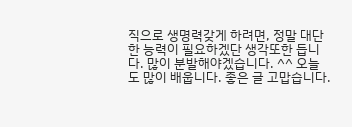직으로 생명력갖게 하려면, 정말 대단한 능력이 필요하겠단 생각또한 듭니다. 많이 분발해야겠습니다. ^^ 오늘도 많이 배웁니다. 좋은 글 고맙습니다.